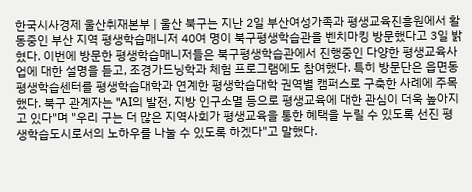한국시사경제 울산취재본부 | 울산 북구는 지난 2일 부산여성가족과 평생교육진흥원에서 활동중인 부산 지역 평생학습매니저 40여 명이 북구평생학습관을 벤치마킹 방문했다고 3일 밝혔다. 이번에 방문한 평생학습매니저들은 북구평생학습관에서 진행중인 다양한 평생교육사업에 대한 설명을 듣고, 조경가드닝학과 체험 프로그램에도 참여했다. 특히 방문단은 읍면동 평생학습센터를 평생학습대학과 연계한 평생학습대학 권역별 캠퍼스로 구축한 사례에 주목했다. 북구 관계자는 "AI의 발전, 지방 인구소멸 등으로 평생교육에 대한 관심이 더욱 높아지고 있다"며 "우리 구는 더 많은 지역사회가 평생교육을 통한 혜택을 누릴 수 있도록 선진 평생학습도시로서의 노하우를 나눌 수 있도록 하겠다"고 말했다.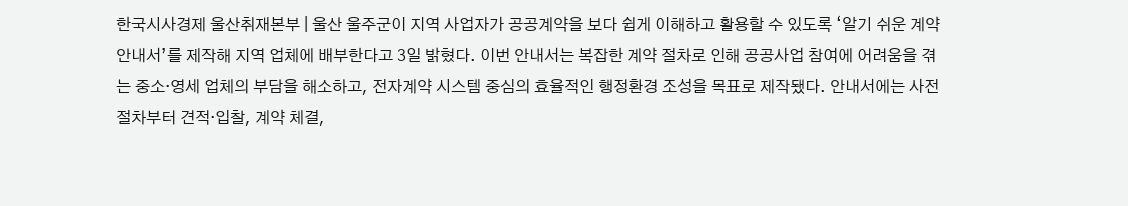한국시사경제 울산취재본부 | 울산 울주군이 지역 사업자가 공공계약을 보다 쉽게 이해하고 활용할 수 있도록 ‘알기 쉬운 계약안내서’를 제작해 지역 업체에 배부한다고 3일 밝혔다. 이번 안내서는 복잡한 계약 절차로 인해 공공사업 참여에 어려움을 겪는 중소·영세 업체의 부담을 해소하고, 전자계약 시스템 중심의 효율적인 행정환경 조성을 목표로 제작됐다. 안내서에는 사전 절차부터 견적·입찰, 계약 체결,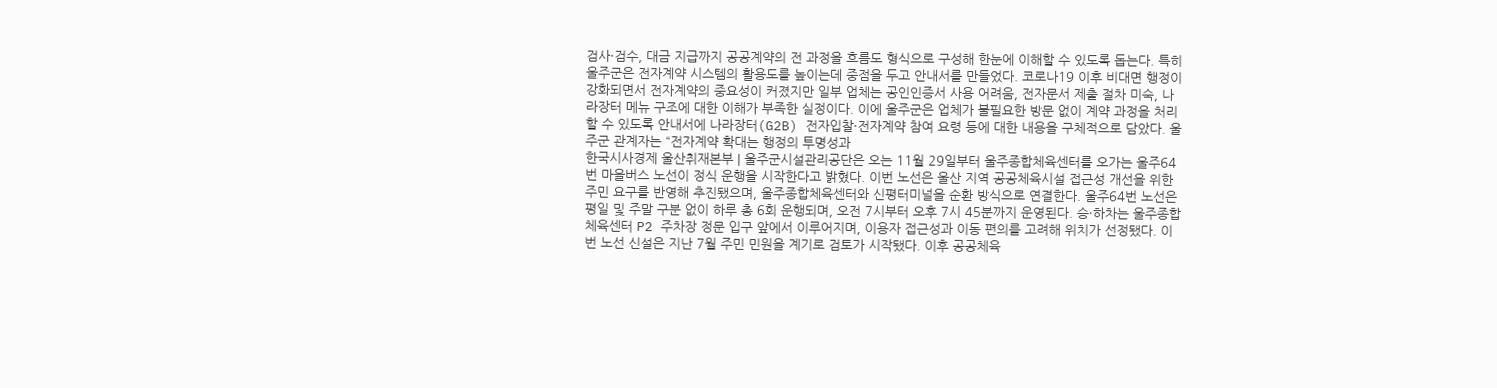검사·검수, 대금 지급까지 공공계약의 전 과정을 흐름도 형식으로 구성해 한눈에 이해할 수 있도록 돕는다. 특히 울주군은 전자계약 시스템의 활용도를 높이는데 중점을 두고 안내서를 만들었다. 코로나19 이후 비대면 행정이 강화되면서 전자계약의 중요성이 커졌지만 일부 업체는 공인인증서 사용 어려움, 전자문서 제출 절차 미숙, 나라장터 메뉴 구조에 대한 이해가 부족한 실정이다. 이에 울주군은 업체가 불필요한 방문 없이 계약 과정을 처리할 수 있도록 안내서에 나라장터(G2B) 전자입찰·전자계약 참여 요령 등에 대한 내용을 구체적으로 담았다. 울주군 관계자는 “전자계약 확대는 행정의 투명성과
한국시사경제 울산취재본부 | 울주군시설관리공단은 오는 11월 29일부터 울주종합체육센터를 오가는 울주64번 마을버스 노선이 정식 운행을 시작한다고 밝혔다. 이번 노선은 울산 지역 공공체육시설 접근성 개선을 위한 주민 요구를 반영해 추진됐으며, 울주종합체육센터와 신평터미널을 순환 방식으로 연결한다. 울주64번 노선은 평일 및 주말 구분 없이 하루 총 6회 운행되며, 오전 7시부터 오후 7시 45분까지 운영된다. 승·하차는 울주종합체육센터 P2 주차장 정문 입구 앞에서 이루어지며, 이용자 접근성과 이동 편의를 고려해 위치가 선정됐다. 이번 노선 신설은 지난 7월 주민 민원을 계기로 검토가 시작됐다. 이후 공공체육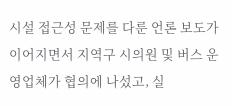시설 접근성 문제를 다룬 언론 보도가 이어지면서 지역구 시의원 및 버스 운영업체가 협의에 나섰고, 실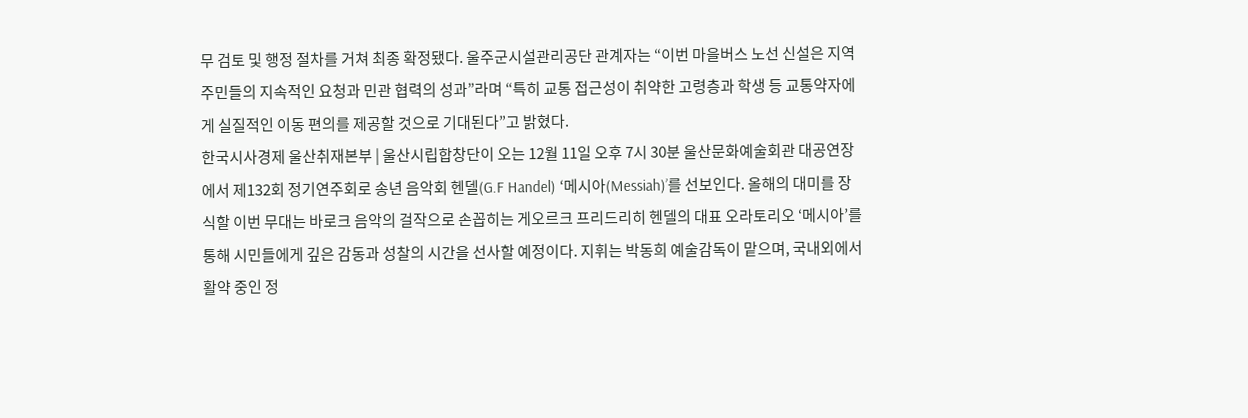무 검토 및 행정 절차를 거쳐 최종 확정됐다. 울주군시설관리공단 관계자는 “이번 마을버스 노선 신설은 지역 주민들의 지속적인 요청과 민관 협력의 성과”라며 “특히 교통 접근성이 취약한 고령층과 학생 등 교통약자에게 실질적인 이동 편의를 제공할 것으로 기대된다”고 밝혔다.
한국시사경제 울산취재본부 | 울산시립합창단이 오는 12월 11일 오후 7시 30분 울산문화예술회관 대공연장에서 제132회 정기연주회로 송년 음악회 헨델(G.F Handel) ‘메시아(Messiah)’를 선보인다. 올해의 대미를 장식할 이번 무대는 바로크 음악의 걸작으로 손꼽히는 게오르크 프리드리히 헨델의 대표 오라토리오 ‘메시아’를 통해 시민들에게 깊은 감동과 성찰의 시간을 선사할 예정이다. 지휘는 박동희 예술감독이 맡으며, 국내외에서 활약 중인 정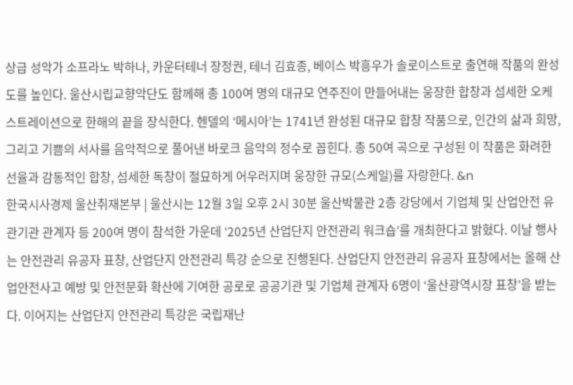상급 성악가 소프라노 박하나, 카운터테너 장정권, 테너 김효종, 베이스 박흥우가 솔로이스트로 출연해 작품의 완성도를 높인다. 울산시립교향악단도 함께해 총 100여 명의 대규모 연주진이 만들어내는 웅장한 합창과 섬세한 오케스트레이션으로 한해의 끝을 장식한다. 헨델의 ‘메시아’는 1741년 완성된 대규모 합창 작품으로, 인간의 삶과 희망, 그리고 기쁨의 서사를 음악적으로 풀어낸 바로크 음악의 정수로 꼽힌다. 총 50여 곡으로 구성된 이 작품은 화려한 선율과 감동적인 합창, 섬세한 독창이 절묘하게 어우러지며 웅장한 규모(스케일)를 자랑한다. &n
한국시사경제 울산취재본부 | 울산시는 12월 3일 오후 2시 30분 울산박물관 2층 강당에서 기업체 및 산업안전 유관기관 관계자 등 200여 명이 참석한 가운데 ‘2025년 산업단지 안전관리 워크숍’를 개최한다고 밝혔다. 이날 행사는 안전관리 유공자 표창, 산업단지 안전관리 특강 순으로 진행된다. 산업단지 안전관리 유공자 표창에서는 올해 산업안전사고 예방 및 안전문화 확산에 기여한 공로로 공공기관 및 기업체 관계자 6명이 ‘울산광역시장 표창’을 받는다. 이어지는 산업단지 안전관리 특강은 국립재난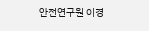안전연구원 이경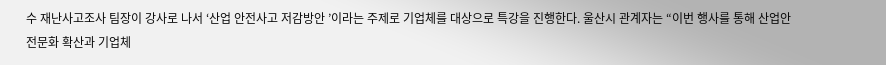수 재난사고조사 팀장이 강사로 나서 ‘산업 안전사고 저감방안 ’이라는 주제로 기업체를 대상으로 특강을 진행한다. 울산시 관계자는 “이번 행사를 통해 산업안전문화 확산과 기업체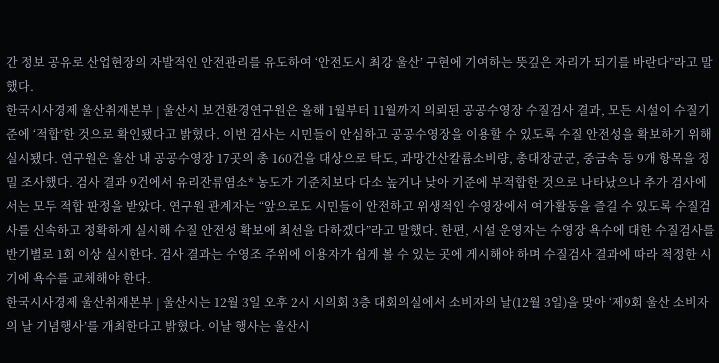간 정보 공유로 산업현장의 자발적인 안전관리를 유도하여 ‘안전도시 최강 울산’ 구현에 기여하는 뜻깊은 자리가 되기를 바란다”라고 말했다.
한국시사경제 울산취재본부 | 울산시 보건환경연구원은 올해 1월부터 11월까지 의뢰된 공공수영장 수질검사 결과, 모든 시설이 수질기준에 ‘적합’한 것으로 확인됐다고 밝혔다. 이번 검사는 시민들이 안심하고 공공수영장을 이용할 수 있도록 수질 안전성을 확보하기 위해 실시됐다. 연구원은 울산 내 공공수영장 17곳의 총 160건을 대상으로 탁도, 과망간산칼륨소비량, 총대장균군, 중금속 등 9개 항목을 정밀 조사했다. 검사 결과 9건에서 유리잔류염소* 농도가 기준치보다 다소 높거나 낮아 기준에 부적합한 것으로 나타났으나 추가 검사에서는 모두 적합 판정을 받았다. 연구원 관계자는 “앞으로도 시민들이 안전하고 위생적인 수영장에서 여가활동을 즐길 수 있도록 수질검사를 신속하고 정확하게 실시해 수질 안전성 확보에 최선을 다하겠다”라고 말했다. 한편, 시설 운영자는 수영장 욕수에 대한 수질검사를 반기별로 1회 이상 실시한다. 검사 결과는 수영조 주위에 이용자가 쉽게 볼 수 있는 곳에 게시해야 하며 수질검사 결과에 따라 적정한 시기에 욕수를 교체해야 한다.
한국시사경제 울산취재본부 | 울산시는 12월 3일 오후 2시 시의회 3층 대회의실에서 소비자의 날(12월 3일)을 맞아 ‘제9회 울산 소비자의 날 기념행사’를 개최한다고 밝혔다. 이날 행사는 울산시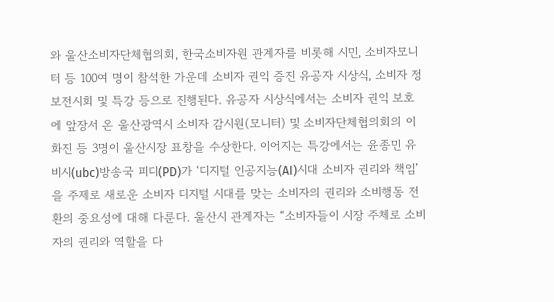와 울산소비자단체협의회, 한국소비자원 관계자를 비롯해 시민, 소비자모니터 등 100여 명이 참석한 가운데 소비자 권익 증진 유공자 시상식, 소비자 정보전시회 및 특강 등으로 진행된다. 유공자 시상식에서는 소비자 권익 보호에 앞장서 온 울산광역시 소비자 감시원(모니터) 및 소비자단체협의회의 이화진 등 3명이 울산시장 표창을 수상한다. 이어지는 특강에서는 윤종민 유비시(ubc)방송국 피디(PD)가 ‘디지털 인공지능(AI)시대 소비자 권리와 책임’을 주제로 새로운 소비자 디지털 시대를 맞는 소비자의 권리와 소비행동 전환의 중요성에 대해 다룬다. 울산시 관계자는 “소비자들이 시장 주체로 소비자의 권리와 역할을 다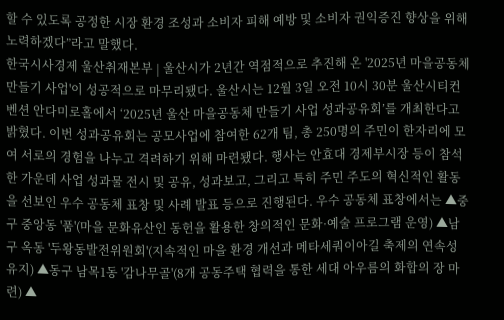할 수 있도록 공정한 시장 환경 조성과 소비자 피해 예방 및 소비자 권익증진 향상을 위해 노력하겠다”라고 말했다.
한국시사경제 울산취재본부 | 울산시가 2년간 역점적으로 추진해 온 '2025년 마을공동체 만들기 사업'이 성공적으로 마무리됐다. 울산시는 12월 3일 오전 10시 30분 울산시티컨벤션 안다미로홀에서 ‘2025년 울산 마을공동체 만들기 사업 성과공유회’를 개최한다고 밝혔다. 이번 성과공유회는 공모사업에 참여한 62개 팀, 총 250명의 주민이 한자리에 모여 서로의 경험을 나누고 격려하기 위해 마련됐다. 행사는 안효대 경제부시장 등이 참석한 가운데 사업 성과물 전시 및 공유, 성과보고, 그리고 특히 주민 주도의 혁신적인 활동을 선보인 우수 공동체 표창 및 사례 발표 등으로 진행된다. 우수 공동체 표창에서는 ▲중구 중앙동 '품'(마을 문화유산인 동헌을 활용한 창의적인 문화·예술 프로그램 운영) ▲남구 옥동 '두왕동발전위원회'(지속적인 마을 환경 개선과 메타세쿼이아길 축제의 연속성 유지) ▲동구 남목1동 '감나무골'(8개 공동주택 협력을 통한 세대 아우름의 화합의 장 마련) ▲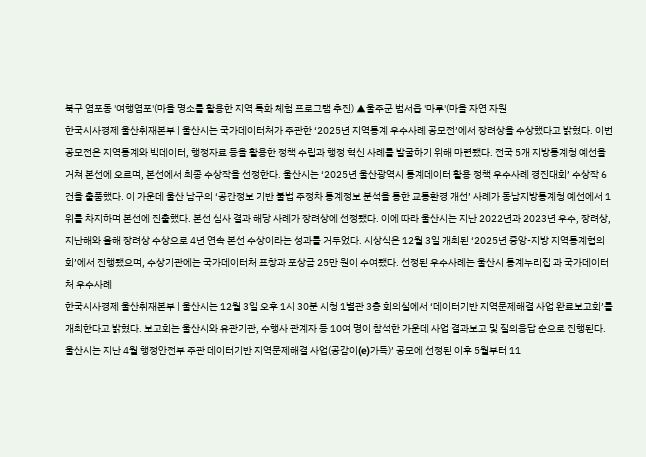북구 염포동 '여행염포'(마을 명소를 활용한 지역 특화 체험 프로그램 추진) ▲울주군 범서읍 '마루'(마을 자연 자원
한국시사경제 울산취재본부 | 울산시는 국가데이터처가 주관한 ‘2025년 지역통계 우수사례 공모전’에서 장려상을 수상했다고 밝혔다. 이번 공모전은 지역통계와 빅데이터, 행정자료 등을 활용한 정책 수립과 행정 혁신 사례를 발굴하기 위해 마련됐다. 전국 5개 지방통계청 예선을 거쳐 본선에 오르며, 본선에서 최종 수상작을 선정한다. 울산시는 ‘2025년 울산광역시 통계데이터 활용 정책 우수사례 경진대회’ 수상작 6건을 출품했다. 이 가운데 울산 남구의 ‘공간정보 기반 불법 주정차 통계정보 분석을 통한 교통환경 개선’ 사례가 동남지방통계청 예선에서 1위를 차지하며 본선에 진출했다. 본선 심사 결과 해당 사례가 장려상에 선정됐다. 이에 따라 울산시는 지난 2022년과 2023년 우수, 장려상, 지난해와 올해 장려상 수상으로 4년 연속 본선 수상이라는 성과를 거두었다. 시상식은 12월 3일 개최된 ‘2025년 중앙-지방 지역통계협의회’에서 진행됐으며, 수상기관에는 국가데이터처 표창과 포상금 25만 원이 수여됐다. 선정된 우수사례는 울산시 통계누리집 과 국가데이터처 우수사례
한국시사경제 울산취재본부 | 울산시는 12월 3일 오후 1시 30분 시청 1별관 3층 회의실에서 ‘데이터기반 지역문제해결 사업 완료보고회’를 개최한다고 밝혔다. 보고회는 울산시와 유관기관, 수행사 관계자 등 10여 명이 참석한 가운데 사업 결과보고 및 질의응답 순으로 진행된다. 울산시는 지난 4월 행정안전부 주관 데이터기반 지역문제해결 사업(공감이(e)가득)’ 공모에 선정된 이후 5월부터 11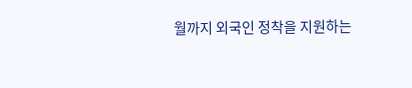월까지 외국인 정착을 지원하는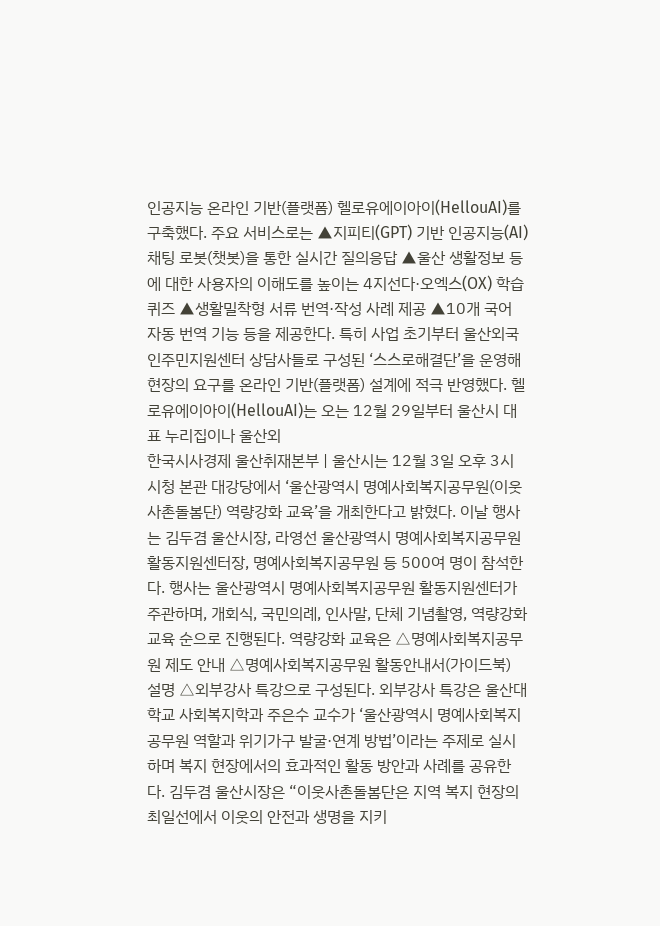인공지능 온라인 기반(플랫폼) 헬로유에이아이(HellouAI)를 구축했다. 주요 서비스로는 ▲지피티(GPT) 기반 인공지능(AI) 채팅 로봇(챗봇)을 통한 실시간 질의응답 ▲울산 생활정보 등에 대한 사용자의 이해도를 높이는 4지선다·오엑스(OX) 학습 퀴즈 ▲생활밀착형 서류 번역·작성 사례 제공 ▲10개 국어 자동 번역 기능 등을 제공한다. 특히 사업 초기부터 울산외국인주민지원센터 상담사들로 구성된 ‘스스로해결단’을 운영해 현장의 요구를 온라인 기반(플랫폼) 설계에 적극 반영했다. 헬로유에이아이(HellouAI)는 오는 12월 29일부터 울산시 대표 누리집이나 울산외
한국시사경제 울산취재본부 | 울산시는 12월 3일 오후 3시 시청 본관 대강당에서 ‘울산광역시 명예사회복지공무원(이웃사촌돌봄단) 역량강화 교육’을 개최한다고 밝혔다. 이날 행사는 김두겸 울산시장, 라영선 울산광역시 명예사회복지공무원 활동지원센터장, 명예사회복지공무원 등 500여 명이 참석한다. 행사는 울산광역시 명예사회복지공무원 활동지원센터가 주관하며, 개회식, 국민의례, 인사말, 단체 기념촬영, 역량강화 교육 순으로 진행된다. 역량강화 교육은 △명예사회복지공무원 제도 안내 △명예사회복지공무원 활동안내서(가이드북) 설명 △외부강사 특강으로 구성된다. 외부강사 특강은 울산대학교 사회복지학과 주은수 교수가 ‘울산광역시 명예사회복지공무원 역할과 위기가구 발굴·연계 방법’이라는 주제로 실시하며 복지 현장에서의 효과적인 활동 방안과 사례를 공유한다. 김두겸 울산시장은 “이웃사촌돌봄단은 지역 복지 현장의 최일선에서 이웃의 안전과 생명을 지키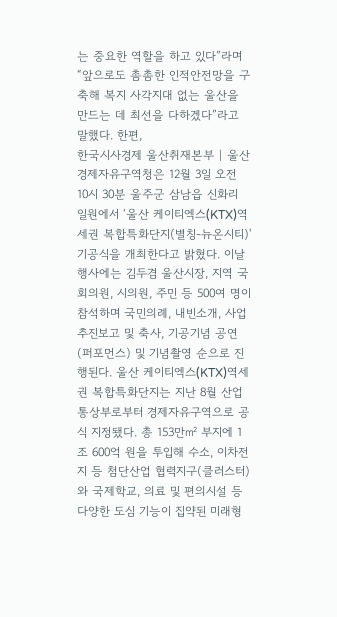는 중요한 역할을 하고 있다”라며 “앞으로도 촘촘한 인적안전망을 구축해 복지 사각지대 없는 울산을 만드는 데 최선을 다하겠다”라고 말했다. 한편,
한국시사경제 울산취재본부 | 울산경제자유구역청은 12월 3일 오전 10시 30분 울주군 삼남읍 신화리 일원에서 ‘울산 케이티엑스(KTX)역세권 복합특화단지(별칭-뉴온시티)' 기공식을 개최한다고 밝혔다. 이날 행사에는 김두겸 울산시장, 지역 국회의원, 시의원, 주민 등 500여 명이 참석하며 국민의례, 내빈소개, 사업추진보고 및 축사, 기공기념 공연(퍼포먼스) 및 기념촬영 순으로 진행된다. 울산 케이티엑스(KTX)역세권 복합특화단지는 지난 8월 산업통상부로부터 경제자유구역으로 공식 지정됐다. 총 153만㎡ 부지에 1조 600억 원을 투입해 수소, 이차전지 등 첨단산업 협력지구(클러스터)와 국제학교, 의료 및 편의시설 등 다양한 도심 기능이 집약된 미래형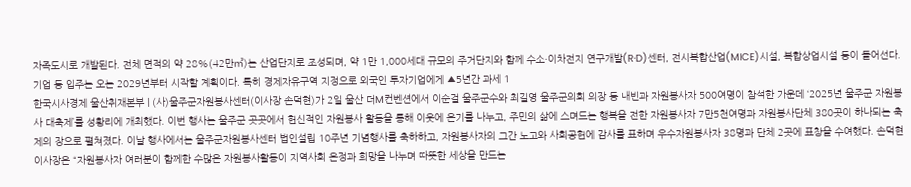자족도시로 개발된다. 전체 면적의 약 28%(42만㎡)는 산업단지로 조성되며, 약 1만 1,000세대 규모의 주거단지와 함께 수소·이차전지 연구개발(R·D)센터, 전시복합산업(MICE)시설, 복합상업시설 등이 들어선다. 기업 등 입주는 오는 2029년부터 시작할 계획이다. 특히 경제자유구역 지정으로 외국인 투자기업에게 ▲5년간 과세 1
한국시사경제 울산취재본부 | (사)울주군자원봉사센터(이사장 손덕현)가 2일 울산 더M컨벤션에서 이순걸 울주군수와 최길영 울주군의회 의장 등 내빈과 자원봉사자 500여명이 참석한 가운데 ‘2025년 울주군 자원봉사 대축제’를 성황리에 개최했다. 이번 행사는 울주군 곳곳에서 헌신적인 자원봉사 활동을 통해 이웃에 온기를 나누고, 주민의 삶에 스며드는 행복을 전한 자원봉사자 7만5천여명과 자원봉사단체 380곳이 하나되는 축제의 장으로 펼쳐졌다. 이날 행사에서는 울주군자원봉사센터 법인설립 10주년 기념행사를 축하하고, 자원봉사자의 그간 노고와 사회공헌에 감사를 표하며 우수자원봉사자 38명과 단체 2곳에 표창을 수여했다. 손덕현 이사장은 “자원봉사자 여러분이 함께한 수많은 자원봉사활동이 지역사회 온정과 희망을 나누며 따뜻한 세상을 만드는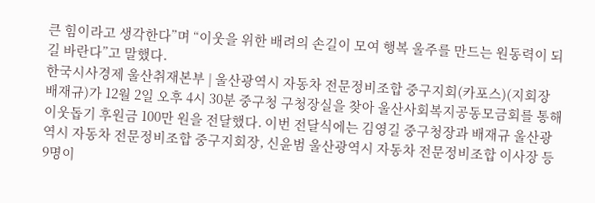큰 힘이라고 생각한다”며 “이웃을 위한 배려의 손길이 모여 행복 울주를 만드는 원동력이 되길 바란다”고 말했다.
한국시사경제 울산취재본부 | 울산광역시 자동차 전문정비조합 중구지회(카포스)(지회장 배재규)가 12월 2일 오후 4시 30분 중구청 구청장실을 찾아 울산사회복지공동모금회를 통해 이웃돕기 후원금 100만 원을 전달했다. 이번 전달식에는 김영길 중구청장과 배재규 울산광역시 자동차 전문정비조합 중구지회장, 신윤범 울산광역시 자동차 전문정비조합 이사장 등 9명이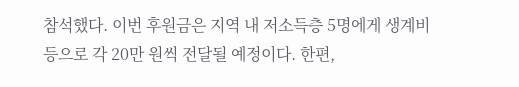참석했다. 이번 후원금은 지역 내 저소득층 5명에게 생계비 등으로 각 20만 원씩 전달될 예정이다. 한편,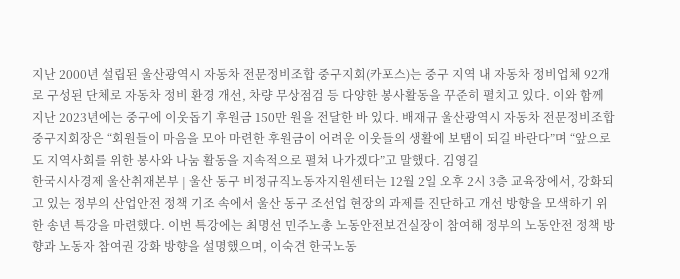지난 2000년 설립된 울산광역시 자동차 전문정비조합 중구지회(카포스)는 중구 지역 내 자동차 정비업체 92개로 구성된 단체로 자동차 정비 환경 개선, 차량 무상점검 등 다양한 봉사활동을 꾸준히 펼치고 있다. 이와 함께 지난 2023년에는 중구에 이웃돕기 후원금 150만 원을 전달한 바 있다. 배재규 울산광역시 자동차 전문정비조합 중구지회장은 “회원들이 마음을 모아 마련한 후원금이 어려운 이웃들의 생활에 보탬이 되길 바란다”며 “앞으로도 지역사회를 위한 봉사와 나눔 활동을 지속적으로 펼쳐 나가겠다”고 말했다. 김영길
한국시사경제 울산취재본부 | 울산 동구 비정규직노동자지원센터는 12월 2일 오후 2시 3층 교육장에서, 강화되고 있는 정부의 산업안전 정책 기조 속에서 울산 동구 조선업 현장의 과제를 진단하고 개선 방향을 모색하기 위한 송년 특강을 마련했다. 이번 특강에는 최명선 민주노총 노동안전보건실장이 참여해 정부의 노동안전 정책 방향과 노동자 참여권 강화 방향을 설명했으며, 이숙견 한국노동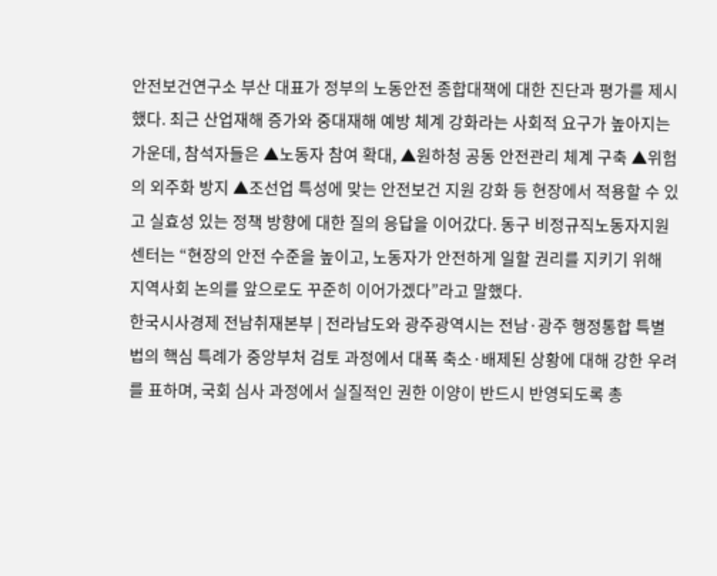안전보건연구소 부산 대표가 정부의 노동안전 종합대책에 대한 진단과 평가를 제시했다. 최근 산업재해 증가와 중대재해 예방 체계 강화라는 사회적 요구가 높아지는 가운데, 참석자들은 ▲노동자 참여 확대, ▲원하청 공동 안전관리 체계 구축 ▲위험의 외주화 방지 ▲조선업 특성에 맞는 안전보건 지원 강화 등 현장에서 적용할 수 있고 실효성 있는 정책 방향에 대한 질의 응답을 이어갔다. 동구 비정규직노동자지원센터는 “현장의 안전 수준을 높이고, 노동자가 안전하게 일할 권리를 지키기 위해 지역사회 논의를 앞으로도 꾸준히 이어가겠다”라고 말했다.
한국시사경제 전남취재본부 | 전라남도와 광주광역시는 전남·광주 행정통합 특별법의 핵심 특례가 중앙부처 검토 과정에서 대폭 축소·배제된 상황에 대해 강한 우려를 표하며, 국회 심사 과정에서 실질적인 권한 이양이 반드시 반영되도록 총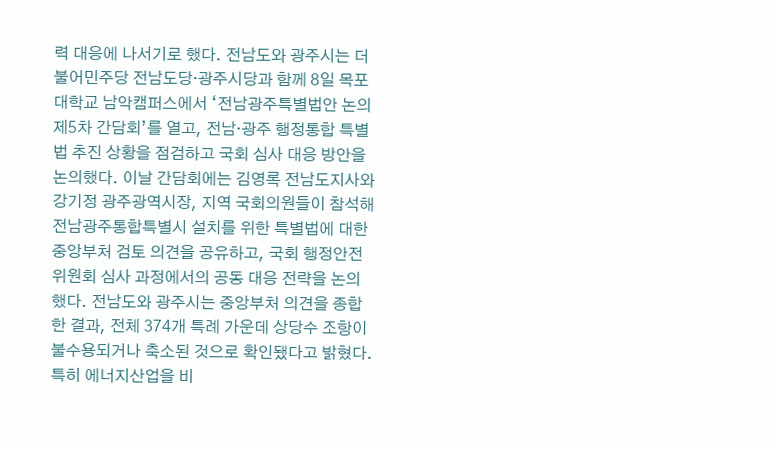력 대응에 나서기로 했다. 전남도와 광주시는 더불어민주당 전남도당·광주시당과 함께 8일 목포대학교 남악캠퍼스에서 ‘전남광주특별법안 논의 제5차 간담회’를 열고, 전남·광주 행정통합 특별법 추진 상황을 점검하고 국회 심사 대응 방안을 논의했다. 이날 간담회에는 김영록 전남도지사와 강기정 광주광역시장, 지역 국회의원들이 참석해 전남광주통합특별시 설치를 위한 특별법에 대한 중앙부처 검토 의견을 공유하고, 국회 행정안전위원회 심사 과정에서의 공동 대응 전략을 논의했다. 전남도와 광주시는 중앙부처 의견을 종합한 결과, 전체 374개 특례 가운데 상당수 조항이 불수용되거나 축소된 것으로 확인됐다고 밝혔다. 특히 에너지산업을 비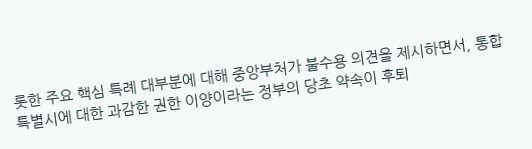롯한 주요 핵심 특례 대부분에 대해 중앙부처가 불수용 의견을 제시하면서, 통합특별시에 대한 과감한 권한 이양이라는 정부의 당초 약속이 후퇴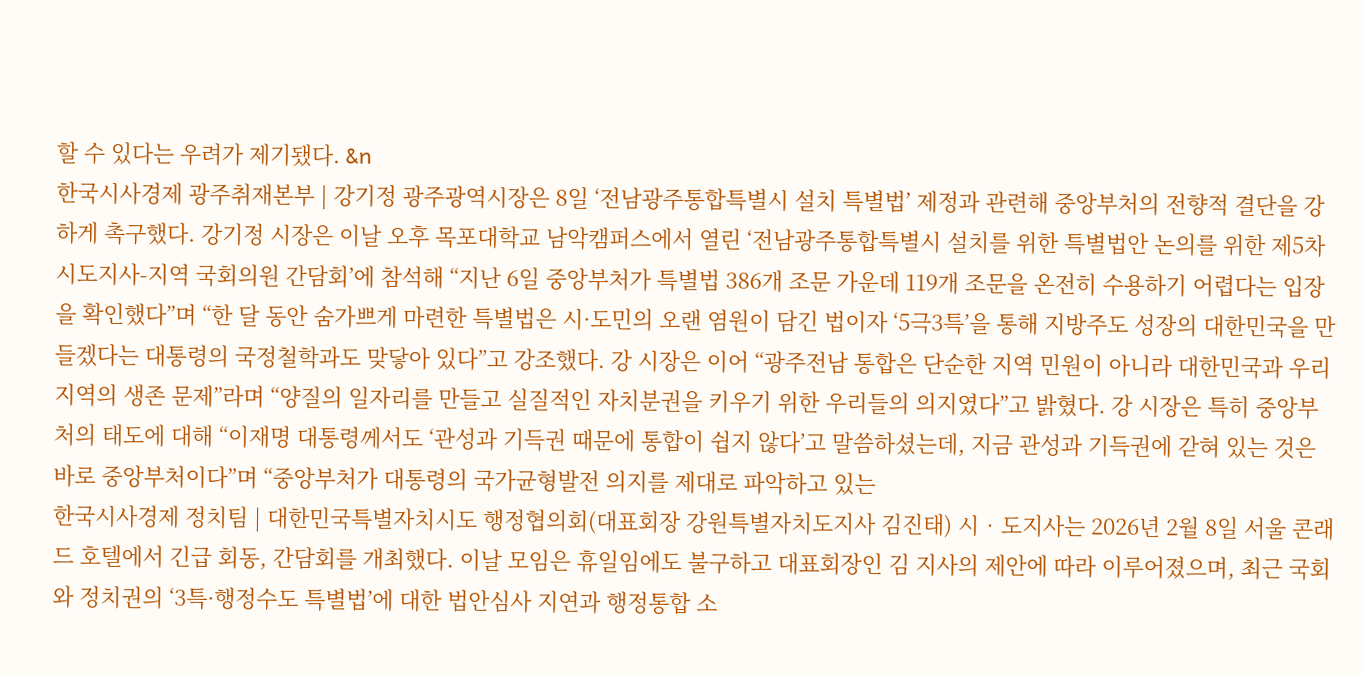할 수 있다는 우려가 제기됐다. &n
한국시사경제 광주취재본부 | 강기정 광주광역시장은 8일 ‘전남광주통합특별시 설치 특별법’ 제정과 관련해 중앙부처의 전향적 결단을 강하게 촉구했다. 강기정 시장은 이날 오후 목포대학교 남악캠퍼스에서 열린 ‘전남광주통합특별시 설치를 위한 특별법안 논의를 위한 제5차 시도지사-지역 국회의원 간담회’에 참석해 “지난 6일 중앙부처가 특별법 386개 조문 가운데 119개 조문을 온전히 수용하기 어렵다는 입장을 확인했다”며 “한 달 동안 숨가쁘게 마련한 특별법은 시·도민의 오랜 염원이 담긴 법이자 ‘5극3특’을 통해 지방주도 성장의 대한민국을 만들겠다는 대통령의 국정철학과도 맞닿아 있다”고 강조했다. 강 시장은 이어 “광주전남 통합은 단순한 지역 민원이 아니라 대한민국과 우리 지역의 생존 문제”라며 “양질의 일자리를 만들고 실질적인 자치분권을 키우기 위한 우리들의 의지였다”고 밝혔다. 강 시장은 특히 중앙부처의 태도에 대해 “이재명 대통령께서도 ‘관성과 기득권 때문에 통합이 쉽지 않다’고 말씀하셨는데, 지금 관성과 기득권에 갇혀 있는 것은 바로 중앙부처이다”며 “중앙부처가 대통령의 국가균형발전 의지를 제대로 파악하고 있는
한국시사경제 정치팀 | 대한민국특별자치시도 행정협의회(대표회장 강원특별자치도지사 김진태) 시‧도지사는 2026년 2월 8일 서울 콘래드 호텔에서 긴급 회동, 간담회를 개최했다. 이날 모임은 휴일임에도 불구하고 대표회장인 김 지사의 제안에 따라 이루어졌으며, 최근 국회와 정치권의 ‘3특·행정수도 특별법’에 대한 법안심사 지연과 행정통합 소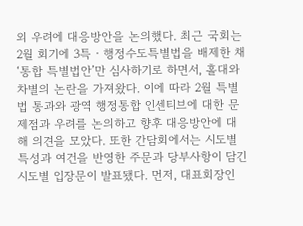외 우려에 대응방안을 논의했다. 최근 국회는 2월 회기에 3특‧행정수도특별법을 배제한 채 ‘통합 특별법안’만 심사하기로 하면서, 홀대와 차별의 논란을 가져왔다. 이에 따라 2월 특별법 통과와 광역 행정통합 인센티브에 대한 문제점과 우려를 논의하고 향후 대응방안에 대해 의견을 모았다. 또한 간담회에서는 시도별 특성과 여건을 반영한 주문과 당부사항이 담긴 시도별 입장문이 발표됐다. 먼저, 대표회장인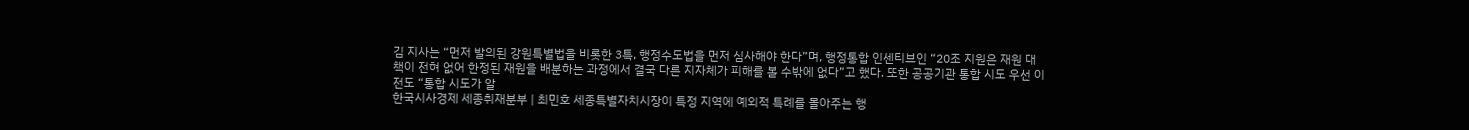김 지사는 “먼저 발의된 강원특별법을 비롯한 3특, 행정수도법을 먼저 심사해야 한다”며, 행정통합 인센티브인 “20조 지원은 재원 대책이 전혀 없어 한정된 재원을 배분하는 과정에서 결국 다른 지자체가 피해를 볼 수밖에 없다”고 했다. 또한 공공기관 통합 시도 우선 이전도 “통합 시도가 알
한국시사경제 세종취재분부 | 최민호 세종특별자치시장이 특정 지역에 예외적 특례를 몰아주는 행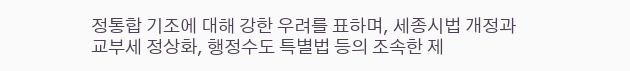정통합 기조에 대해 강한 우려를 표하며, 세종시법 개정과 교부세 정상화, 행정수도 특별법 등의 조속한 제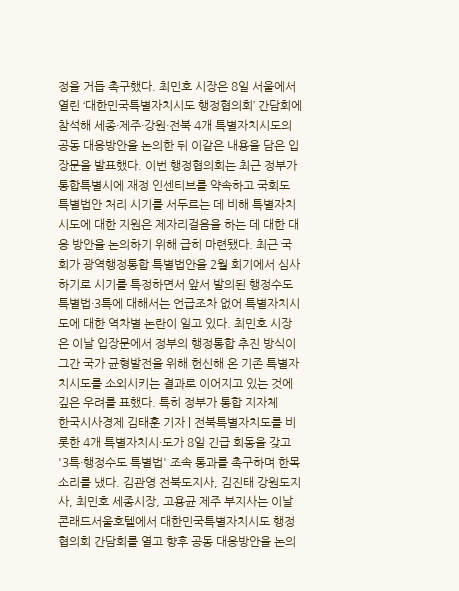정을 거듭 촉구했다. 최민호 시장은 8일 서울에서 열린 ‘대한민국특별자치시도 행정협의회’ 간담회에 참석해 세종·제주·강원·전북 4개 특별자치시도의 공동 대응방안을 논의한 뒤 이같은 내용을 담은 입장문을 발표했다. 이번 행정협의회는 최근 정부가 통합특별시에 재정 인센티브를 약속하고 국회도 특별법안 처리 시기를 서두르는 데 비해 특별자치시도에 대한 지원은 제자리걸음을 하는 데 대한 대응 방안을 논의하기 위해 급히 마련됐다. 최근 국회가 광역행정통합 특별법안을 2월 회기에서 심사하기로 시기를 특정하면서 앞서 발의된 행정수도특별법·3특에 대해서는 언급조차 없어 특별자치시도에 대한 역차별 논란이 일고 있다. 최민호 시장은 이날 입장문에서 정부의 행정통합 추진 방식이 그간 국가 균형발전을 위해 헌신해 온 기존 특별자치시도를 소외시키는 결과로 이어지고 있는 것에 깊은 우려를 표했다. 특히 정부가 통합 지자체
한국시사경제 김태훈 기자 | 전북특별자치도를 비롯한 4개 특별자치시·도가 8일 긴급 회동을 갖고 '3특·행정수도 특별법' 조속 통과를 촉구하며 한목소리를 냈다. 김관영 전북도지사, 김진태 강원도지사, 최민호 세종시장, 고용균 제주 부지사는 이날 콘래드서울호텔에서 대한민국특별자치시도 행정협의회 간담회를 열고 향후 공동 대응방안을 논의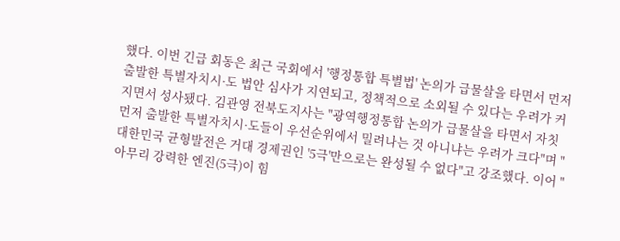했다. 이번 긴급 회동은 최근 국회에서 '행정통합 특별법' 논의가 급물살을 타면서 먼저 출발한 특별자치시·도 법안 심사가 지연되고, 정책적으로 소외될 수 있다는 우려가 커지면서 성사됐다. 김관영 전북도지사는 "광역행정통합 논의가 급물살을 타면서 자칫 먼저 출발한 특별자치시·도들이 우선순위에서 밀려나는 것 아니냐는 우려가 크다"며 "대한민국 균형발전은 거대 경제권인 '5극'만으로는 완성될 수 없다"고 강조했다. 이어 "아무리 강력한 엔진(5극)이 힘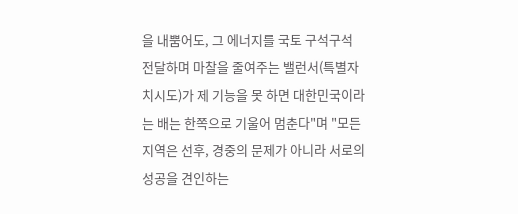을 내뿜어도, 그 에너지를 국토 구석구석 전달하며 마찰을 줄여주는 밸런서(특별자치시도)가 제 기능을 못 하면 대한민국이라는 배는 한쪽으로 기울어 멈춘다"며 "모든 지역은 선후, 경중의 문제가 아니라 서로의 성공을 견인하는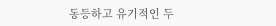동등하고 유기적인 두